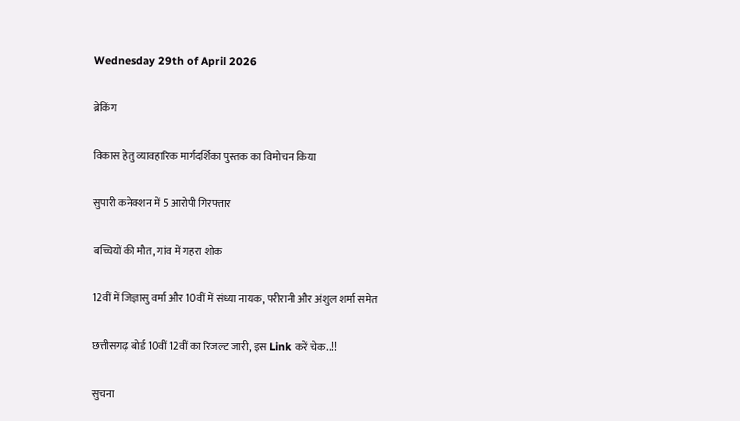Wednesday 29th of April 2026

ब्रेकिंग

विकास हेतु व्यावहारिक मार्गदर्शिका पुस्तक का विमोचन किया

सुपारी कनेक्शन में 5 आरोपी गिरफ्तार

बच्चियों की मौत, गांव में गहरा शोक

12वीं में जिज्ञासु वर्मा और 10वीं में संध्या नायक, परीरानी और अंशुल शर्मा समेत

छत्तीसगढ़ बोर्ड 10वीं 12वीं का रिजल्ट जारी, इस Link करें चेक..!!

सुचना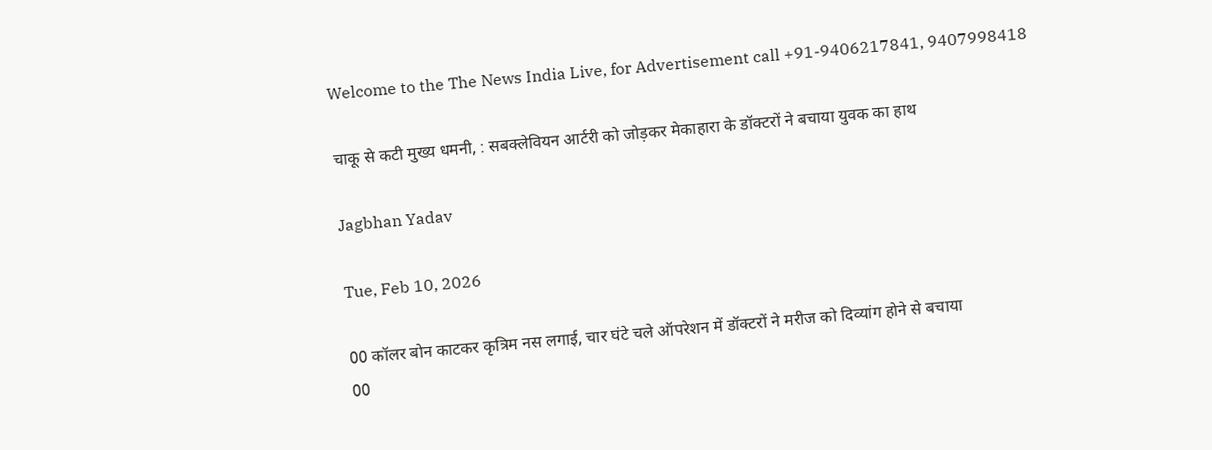Welcome to the The News India Live, for Advertisement call +91-9406217841, 9407998418

चाकू से कटी मुख्य धमनी, : सबक्लेवियन आर्टरी को जोड़कर मेकाहारा के डॉक्टरों ने बचाया युवक का हाथ

Jagbhan Yadav

Tue, Feb 10, 2026

00 कॉलर बोन काटकर कृत्रिम नस लगाई, चार घंटे चले ऑपरेशन में डॉक्टरों ने मरीज को दिव्यांग होने से बचाया
00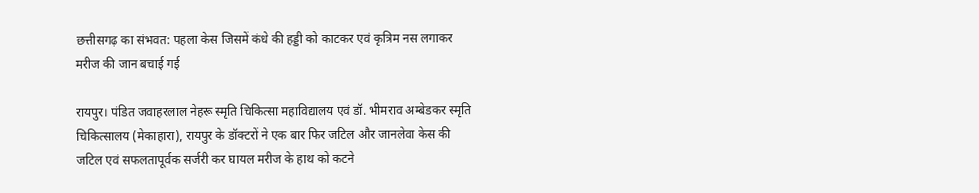छत्तीसगढ़ का संभवत: पहला केस जिसमें कंधे की हड्डी को काटकर एवं कृत्रिम नस लगाकर मरीज की जान बचाई गई

रायपुर। पंडित जवाहरलाल नेहरू स्मृति चिकित्सा महाविद्यालय एवं डॉ. भीमराव अम्बेडकर स्मृति चिकित्सालय (मेकाहारा), रायपुर के डॉक्टरों ने एक बार फिर जटिल और जानलेवा केस की जटिल एवं सफलतापूर्वक सर्जरी कर घायल मरीज के हाथ को कटने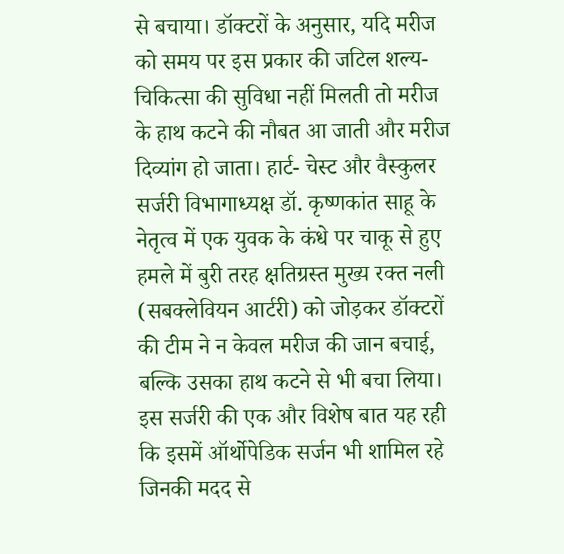से बचाया। डॉक्टरों के अनुसार, यदि मरीज को समय पर इस प्रकार की जटिल शल्य- चिकित्सा की सुविधा नहीं मिलती तो मरीज के हाथ कटने की नौबत आ जाती और मरीज दिव्यांग हो जाता। हार्ट- चेस्ट और वैस्कुलर सर्जरी विभागाध्यक्ष डॉ. कृष्णकांत साहू के नेतृत्व में एक युवक के कंधे पर चाकू से हुए हमले में बुरी तरह क्षतिग्रस्त मुख्य रक्त नली (सबक्लेवियन आर्टरी) को जोड़कर डॉक्टरों की टीम ने न केवल मरीज की जान बचाई, बल्कि उसका हाथ कटने से भी बचा लिया। इस सर्जरी की एक और विशेष बात यह रही कि इसमें ऑर्थोपेडिक सर्जन भी शामिल रहे जिनकी मदद से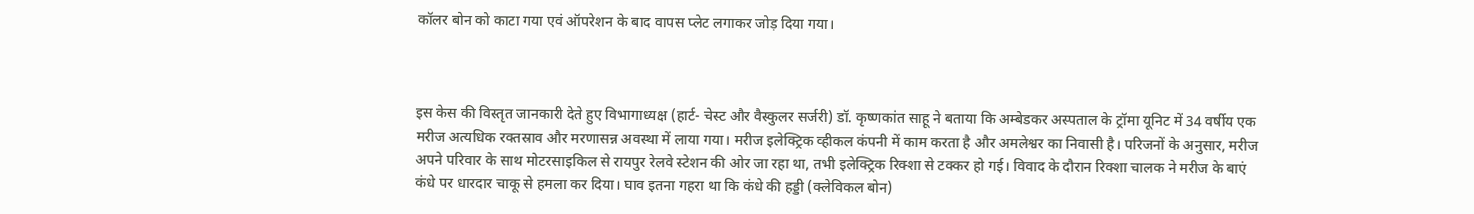कॉलर बोन को काटा गया एवं ऑपरेशन के बाद वापस प्लेट लगाकर जोड़ दिया गया।



इस केस की विस्तृत जानकारी देते हुए विभागाध्यक्ष (हार्ट- चेस्ट और वैस्कुलर सर्जरी) डॉ. कृष्णकांत साहू ने बताया कि अम्बेडकर अस्पताल के ट्रॉमा यूनिट में 34 वर्षीय एक मरीज अत्यधिक रक्तस्राव और मरणासन्न अवस्था में लाया गया। मरीज इलेक्ट्रिक व्हीकल कंपनी में काम करता है और अमलेश्वर का निवासी है। परिजनों के अनुसार, मरीज अपने परिवार के साथ मोटरसाइकिल से रायपुर रेलवे स्टेशन की ओर जा रहा था, तभी इलेक्ट्रिक रिक्शा से टक्कर हो गई। विवाद के दौरान रिक्शा चालक ने मरीज के बाएं कंधे पर धारदार चाकू से हमला कर दिया। घाव इतना गहरा था कि कंधे की हड्डी (क्लेविकल बोन)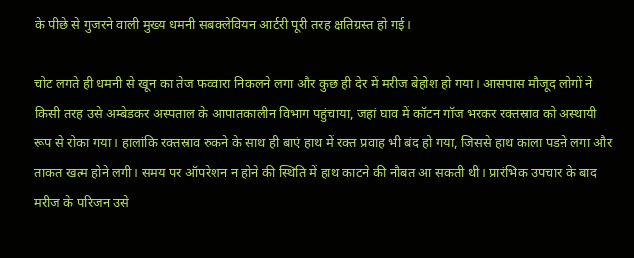के पीछे से गुजरने वाली मुख्य धमनी सबक्लेवियन आर्टरी पूरी तरह क्षतिग्रस्त हो गई।

चोट लगते ही धमनी से खून का तेज फव्वारा निकलने लगा और कुछ ही देर में मरीज बेहोश हो गया। आसपास मौजूद लोगों ने किसी तरह उसे अम्बेडकर अस्पताल के आपातकालीन विभाग पहुंचाया, जहां घाव में कॉटन गॉज भरकर रक्तस्राव को अस्थायी रूप से रोका गया। हालांकि रक्तस्राव रुकने के साथ ही बाएं हाथ में रक्त प्रवाह भी बंद हो गया, जिससे हाथ काला पडऩे लगा और ताकत खत्म होने लगी। समय पर ऑपरेशन न होने की स्थिति में हाथ काटने की नौबत आ सकती थी। प्रारंभिक उपचार के बाद मरीज के परिजन उसे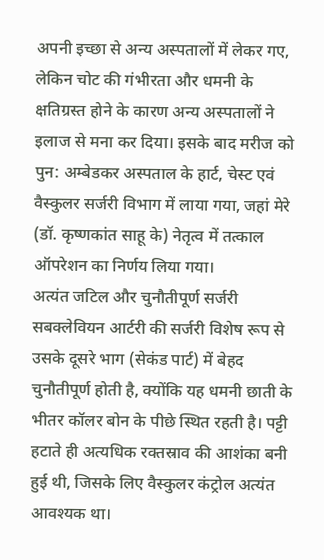अपनी इच्छा से अन्य अस्पतालों में लेकर गए, लेकिन चोट की गंभीरता और धमनी के क्षतिग्रस्त होने के कारण अन्य अस्पतालों ने इलाज से मना कर दिया। इसके बाद मरीज को पुन: अम्बेडकर अस्पताल के हार्ट, चेस्ट एवं वैस्कुलर सर्जरी विभाग में लाया गया, जहां मेरे (डॉ. कृष्णकांत साहू के) नेतृत्व में तत्काल ऑपरेशन का निर्णय लिया गया।
अत्यंत जटिल और चुनौतीपूर्ण सर्जरी
सबक्लेवियन आर्टरी की सर्जरी विशेष रूप से उसके दूसरे भाग (सेकंड पार्ट) में बेहद चुनौतीपूर्ण होती है, क्योंकि यह धमनी छाती के भीतर कॉलर बोन के पीछे स्थित रहती है। पट्टी हटाते ही अत्यधिक रक्तस्राव की आशंका बनी हुई थी, जिसके लिए वैस्कुलर कंट्रोल अत्यंत आवश्यक था।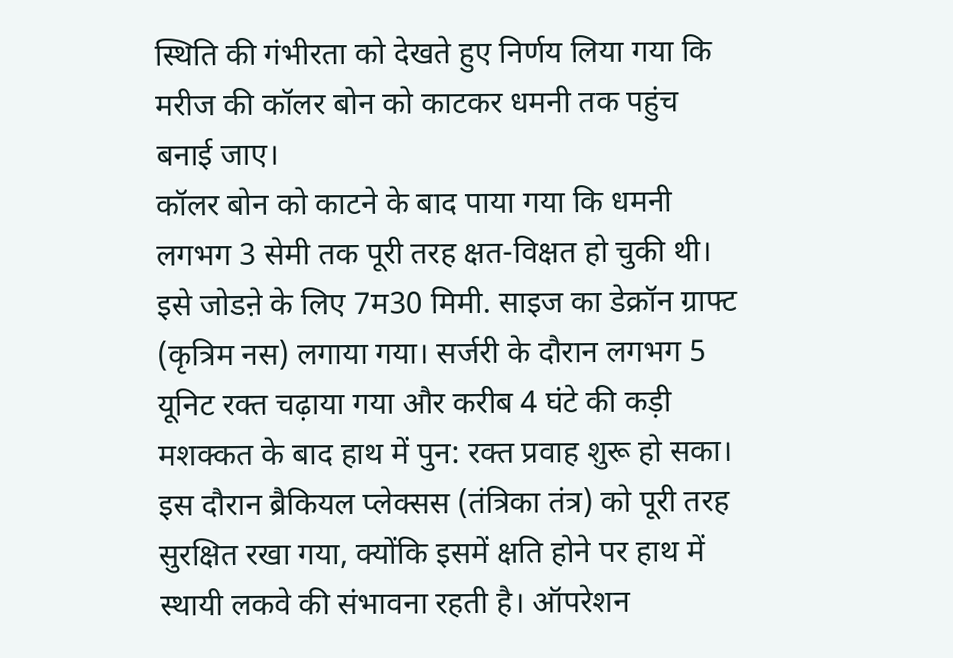स्थिति की गंभीरता को देखते हुए निर्णय लिया गया कि मरीज की कॉलर बोन को काटकर धमनी तक पहुंच बनाई जाए।
कॉलर बोन को काटने के बाद पाया गया कि धमनी लगभग 3 सेमी तक पूरी तरह क्षत-विक्षत हो चुकी थी। इसे जोडऩे के लिए 7म30 मिमी. साइज का डेक्रॉन ग्राफ्ट (कृत्रिम नस) लगाया गया। सर्जरी के दौरान लगभग 5 यूनिट रक्त चढ़ाया गया और करीब 4 घंटे की कड़ी मशक्कत के बाद हाथ में पुन: रक्त प्रवाह शुरू हो सका। इस दौरान ब्रैकियल प्लेक्सस (तंत्रिका तंत्र) को पूरी तरह सुरक्षित रखा गया, क्योंकि इसमें क्षति होने पर हाथ में स्थायी लकवे की संभावना रहती है। ऑपरेशन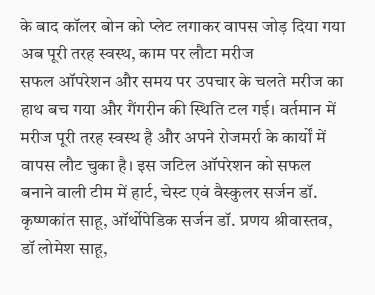के बाद कॉलर बोन को प्लेट लगाकर वापस जोड़ दिया गया
अब पूरी तरह स्वस्थ, काम पर लौटा मरीज
सफल ऑपरेशन और समय पर उपचार के चलते मरीज का हाथ बच गया और गैंगरीन की स्थिति टल गई। वर्तमान में मरीज पूरी तरह स्वस्थ है और अपने रोजमर्रा के कार्यों में वापस लौट चुका है। इस जटिल ऑपरेशन को सफल बनाने वाली टीम में हार्ट, चेस्ट एवं वैस्कुलर सर्जन डॉ. कृष्णकांत साहू, ऑर्थोपेडिक सर्जन डॉ. प्रणय श्रीवास्तव, डॉ लोमेश साहू,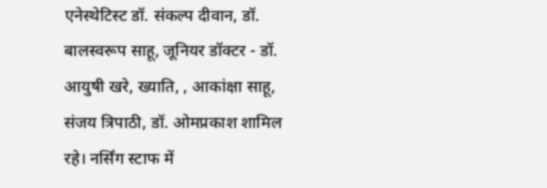एनेस्थेटिस्ट डॉ. संकल्प दीवान, डॉ. बालस्वरूप साहू, जूनियर डॉक्टर - डॉ. आयुषी खरे, ख्याति, , आकांक्षा साहू, संजय त्रिपाठी, डॉ. ओमप्रकाश शामिल रहे। नर्सिंग स्टाफ में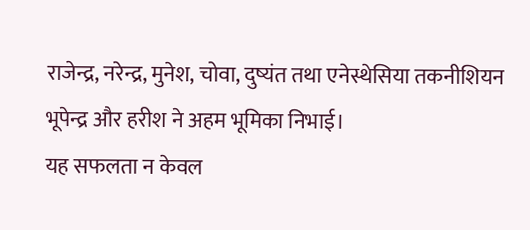राजेन्द्र, नरेन्द्र, मुनेश, चोवा, दुष्यंत तथा एनेस्थेसिया तकनीशियन भूपेन्द्र और हरीश ने अहम भूमिका निभाई।
यह सफलता न केवल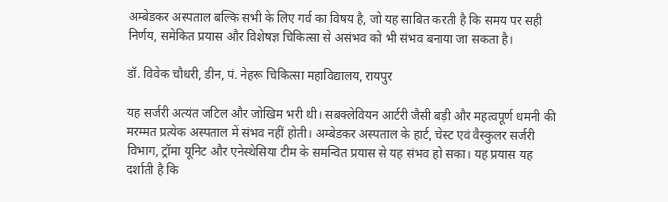अम्बेडकर अस्पताल बल्कि सभी के लिए गर्व का विषय है, जो यह साबित करती है कि समय पर सही निर्णय, समेकित प्रयास और विशेषज्ञ चिकित्सा से असंभव को भी संभव बनाया जा सकता है।

डॉ. विवेक चौधरी, डीन, पं. नेहरू चिकित्सा महाविद्यालय, रायपुर

यह सर्जरी अत्यंत जटिल और जोखिम भरी थी। सबक्लेवियन आर्टरी जैसी बड़ी और महत्वपूर्ण धमनी की मरम्मत प्रत्येक अस्पताल में संभव नहीं होती। अम्बेडकर अस्पताल के हार्ट, चेस्ट एवं वैस्कुलर सर्जरी विभाग, ट्रॉमा यूनिट और एनेस्थेसिया टीम के समन्वित प्रयास से यह संभव हो सका। यह प्रयास यह दर्शाती है कि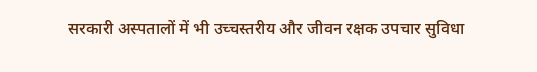सरकारी अस्पतालों में भी उच्चस्तरीय और जीवन रक्षक उपचार सुविधा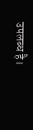उपलब्ध है।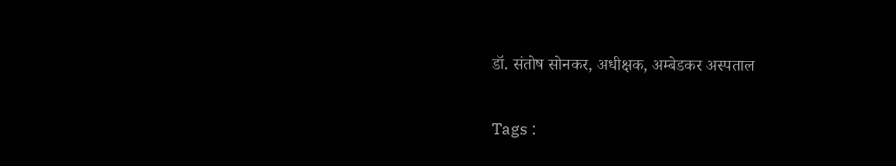डॉ. संतोष सोनकर, अधीक्षक, अम्बेडकर अस्पताल

Tags :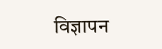विज्ञापन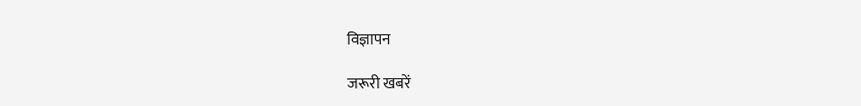विज्ञापन

जरूरी खबरें